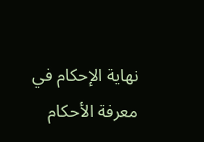نهاية الإحكام في معرفة الأحكام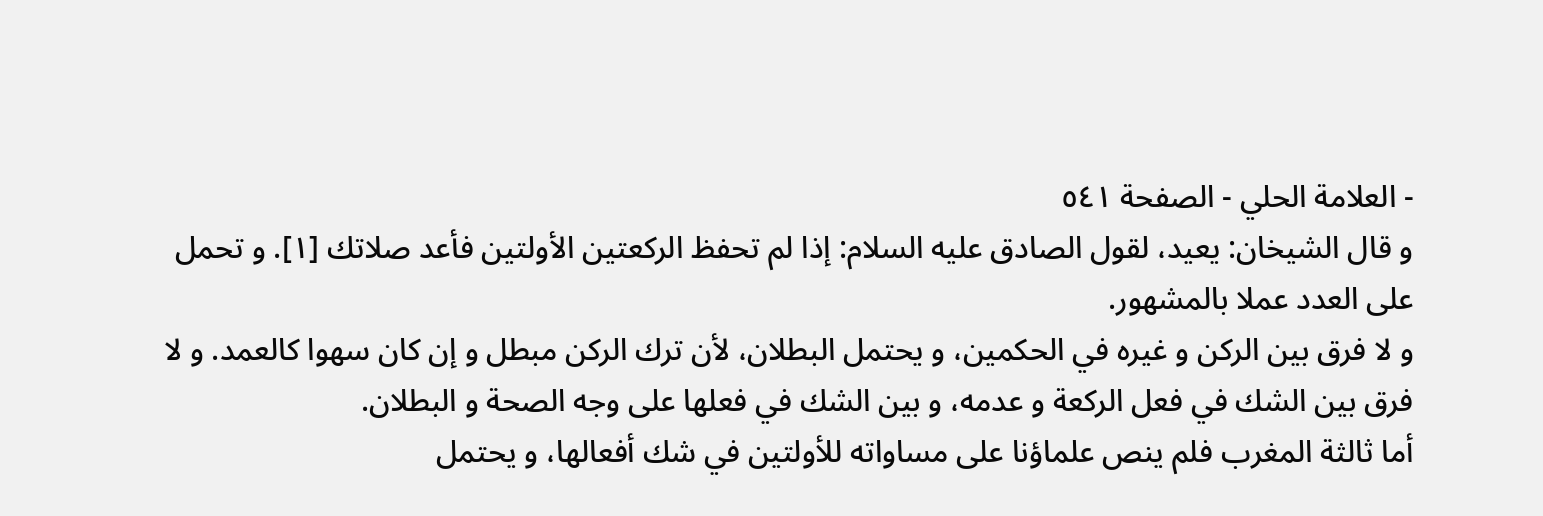- العلامة الحلي - الصفحة ٥٤١
و قال الشيخان: يعيد، لقول الصادق عليه السلام: إذا لم تحفظ الركعتين الأولتين فأعد صلاتك [١]. و تحمل على العدد عملا بالمشهور.
و لا فرق بين الركن و غيره في الحكمين، و يحتمل البطلان، لأن ترك الركن مبطل و إن كان سهوا كالعمد. و لا فرق بين الشك في فعل الركعة و عدمه، و بين الشك في فعلها على وجه الصحة و البطلان.
أما ثالثة المغرب فلم ينص علماؤنا على مساواته للأولتين في شك أفعالها، و يحتمل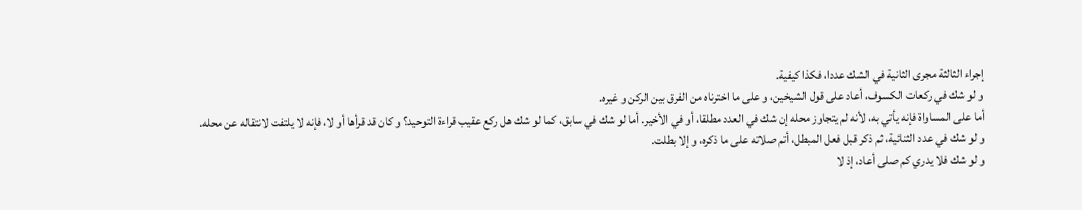إجراء الثالثة مجرى الثانية في الشك عددا، فكذا كيفية.
و لو شك في ركعات الكسوف، أعاد على قول الشيخين، و على ما اخترناه من الفرق بين الركن و غيره.
أما على المساواة فإنه يأتي به، لأنه لم يتجاوز محله إن شك في العدد مطلقا، أو في الأخير. أما لو شك في سابق، كما لو شك هل ركع عقيب قراءة التوحيد؟ و كان قد قرأها أو لا، فإنه لا يلتفت لانتقاله عن محله.
و لو شك في عدد الثنائية، ثم ذكر قبل فعل المبطل، أتم صلاته على ما ذكره، و إلا بطلت.
و لو شك فلا يدري كم صلى أعاد، إذ لا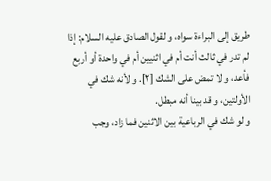طريق إلى البراءة سواه، و لقول الصادق عليه السلام: إذا لم تدر في ثالث أنت أم في اثنيين أم في واحدة أو أربع فأعد، و لا تمض على الشك [٢]. و لأنه شك في الأولتين، و قد بينا أنه مبطل.
و لو شك في الرباعية بين الاثنين فما زاد، وجب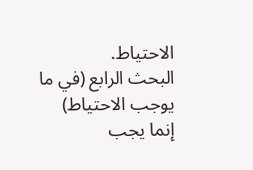الاحتياط.
البحث الرابع (في ما يوجب الاحتياط)
إنما يجب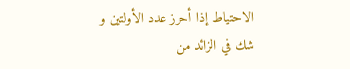الاحتياط إذا أحرز عدد الأولتين و شك في الزائد من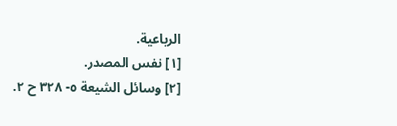الرباعية.
[١] نفس المصدر.
[٢] وسائل الشيعة ٥- ٣٢٨ ح ٢.